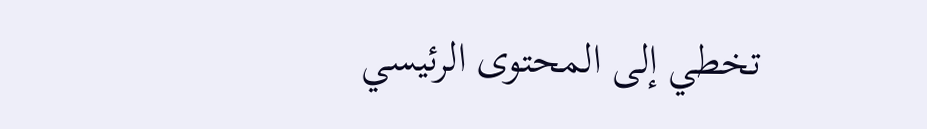تخطي إلى المحتوى الرئيسي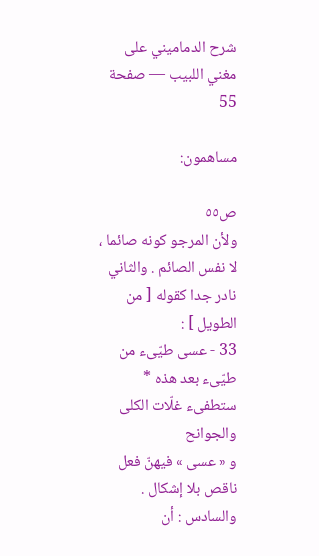شرح الدماميني على مغني اللبيب — صفحة 55

مساهمون:

ص٥٥
ولأن المرجو كونه صائما ، لا نفس الصائم . والثاني نادر جدا كقوله [ من الطويل ] :
33 - عسى طيّىء من طيّىء بعد هذه * ستطفىء غلّات الكلى والجوانح
و « عسى » فيهنّ فعل ناقص بلا إشكال . والسادس : أن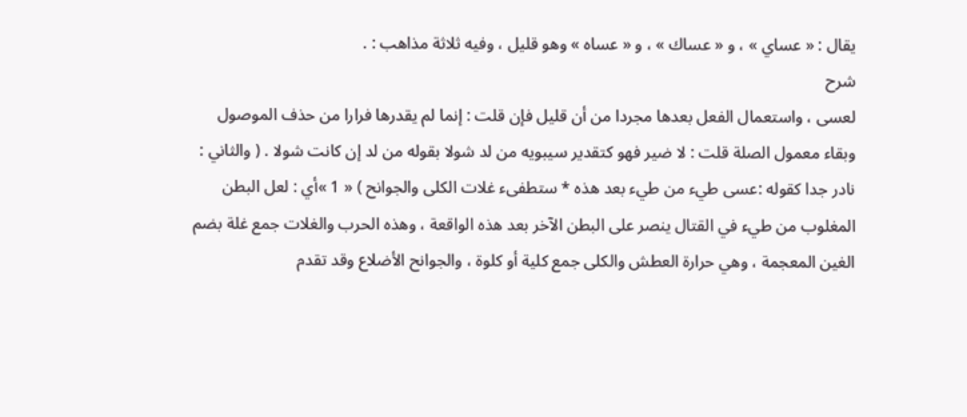يقال : « عساي » ، و « عساك » ، و « عساه » وهو قليل ، وفيه ثلاثة مذاهب : .
شرح
لعسى ، واستعمال الفعل بعدها مجردا من أن قليل فإن قلت : إنما لم يقدرها فرارا من حذف الموصول وبقاء معمول الصلة قلت : لا ضير فهو كتقدير سيبويه من لد شولا بقوله من لد إن كانت شولا . ( والثاني : نادر جدا كقوله :عسى طيء من طيء بعد هذه * ستطفىء غلات الكلى والجوانح ) « 1 »أي : لعل البطن المغلوب من طيء في القتال ينصر على البطن الآخر بعد هذه الواقعة ، وهذه الحرب والغلات جمع غلة بضم الغين المعجمة ، وهي حرارة العطش والكلى جمع كلية أو كلوة ، والجوانح الأضلاع وقد تقدم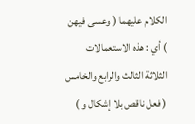الكلام عليهما ( وعسى فيهن ) أي : هذه الاستعمالات الثلاثة الثالث والرابع والخامس ( فعل ناقص بلا إشكال و )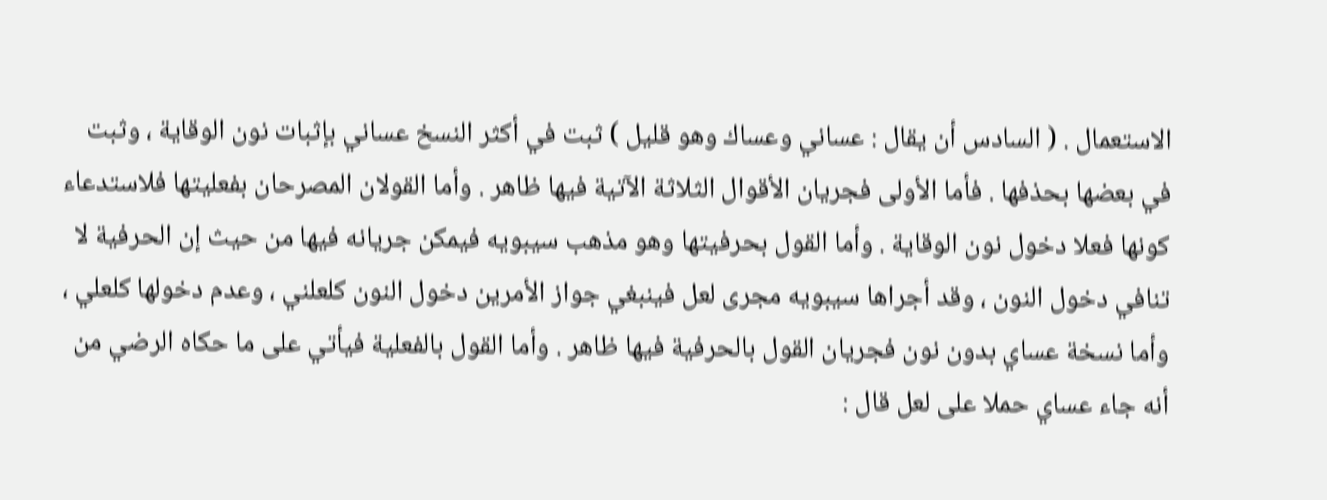الاستعمال . ( السادس أن يقال : عساني وعساك وهو قليل ) ثبت في أكثر النسخ عساني بإثبات نون الوقاية ، وثبت في بعضها بحذفها . فأما الأولى فجريان الأقوال الثلاثة الآتية فيها ظاهر . وأما القولان المصرحان بفعليتها فلاستدعاء كونها فعلا دخول نون الوقاية . وأما القول بحرفيتها وهو مذهب سيبويه فيمكن جريانه فيها من حيث إن الحرفية لا تنافي دخول النون ، وقد أجراها سيبويه مجرى لعل فينبغي جواز الأمرين دخول النون كلعلني ، وعدم دخولها كلعلي ، وأما نسخة عساي بدون نون فجريان القول بالحرفية فيها ظاهر . وأما القول بالفعلية فيأتي على ما حكاه الرضي من أنه جاء عساي حملا على لعل قال :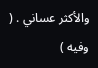والأكثر عساني . ( وفيه )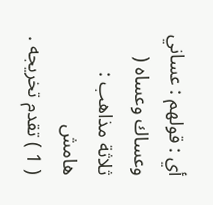أي : قولهم : عساني وعساك وعساه ( ثلاثة مذاهب :
هامش
( 1 ) تقدم تخريجه .